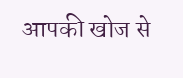आपकी खोज से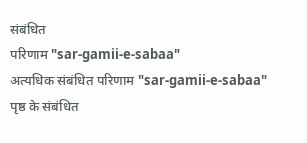संबंधित
परिणाम "sar-gamii-e-sabaa"
अत्यधिक संबंधित परिणाम "sar-gamii-e-sabaa"
पृष्ठ के संबंधित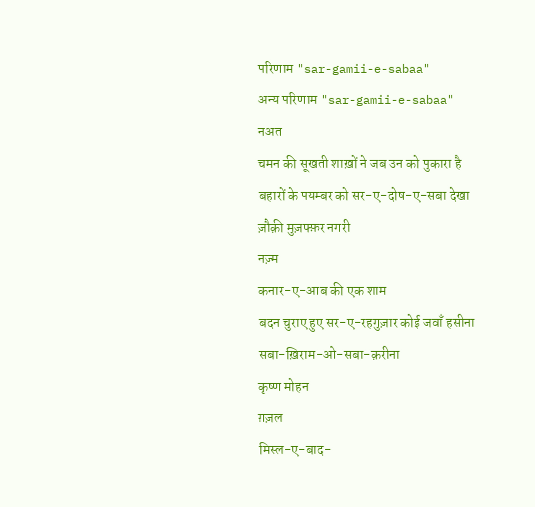परिणाम "sar-gamii-e-sabaa"
अन्य परिणाम "sar-gamii-e-sabaa"
नअत
चमन की सूखती शाख़ों ने जब उन को पुकारा है
बहारों के पयम्बर को सर-ए-दोष-ए-सबा देखा
ज़ौक़ी मुज़फ्फ़र नगरी
नज़्म
कनार-ए-आब की एक शाम
बदन चुराए हुए सर-ए-रहगुज़ार कोई जवाँ हसीना
सबा-ख़िराम-ओ-सबा-क़रीना
कृष्ण मोहन
ग़ज़ल
मिस्ल-ए-बाद-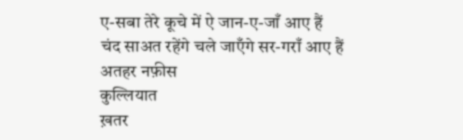ए-सबा तेरे कूचे में ऐ जान-ए-जाँ आए हैं
चंद साअत रहेंगे चले जाएँगे सर-गराँ आए हैं
अतहर नफ़ीस
कुल्लियात
ख़तर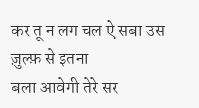कर तू न लग चल ऐ सबा उस ज़ुल्फ़ से इतना
बला आवेगी तेरे सर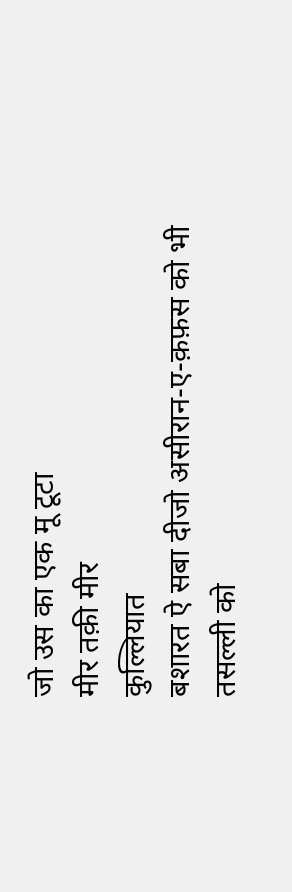जो उस का एक मू टूटा
मीर तक़ी मीर
कुल्लियात
बशारत ऐ सबा दीजो असीरान-ए-क़फ़स को भी
तसल्ली को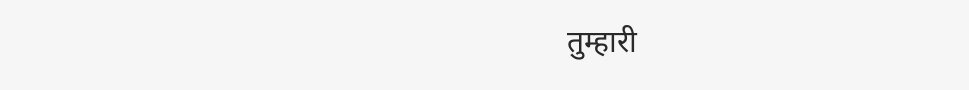तुम्हारी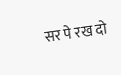सर पे रख दो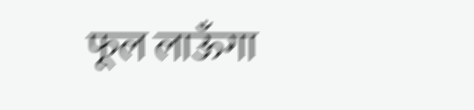फूल लाऊँगा